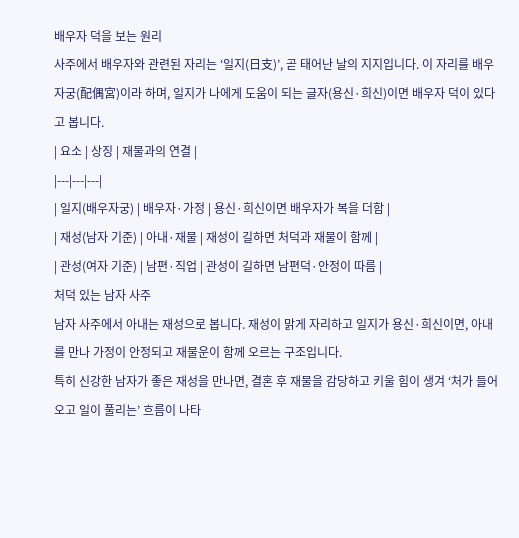배우자 덕을 보는 원리
사주에서 배우자와 관련된 자리는 ‘일지(日支)’, 곧 태어난 날의 지지입니다. 이 자리를 배우자궁(配偶宮)이라 하며, 일지가 나에게 도움이 되는 글자(용신·희신)이면 배우자 덕이 있다고 봅니다.
| 요소 | 상징 | 재물과의 연결 |
|---|---|---|
| 일지(배우자궁) | 배우자·가정 | 용신·희신이면 배우자가 복을 더함 |
| 재성(남자 기준) | 아내·재물 | 재성이 길하면 처덕과 재물이 함께 |
| 관성(여자 기준) | 남편·직업 | 관성이 길하면 남편덕·안정이 따름 |
처덕 있는 남자 사주
남자 사주에서 아내는 재성으로 봅니다. 재성이 맑게 자리하고 일지가 용신·희신이면, 아내를 만나 가정이 안정되고 재물운이 함께 오르는 구조입니다.
특히 신강한 남자가 좋은 재성을 만나면, 결혼 후 재물을 감당하고 키울 힘이 생겨 ‘처가 들어오고 일이 풀리는’ 흐름이 나타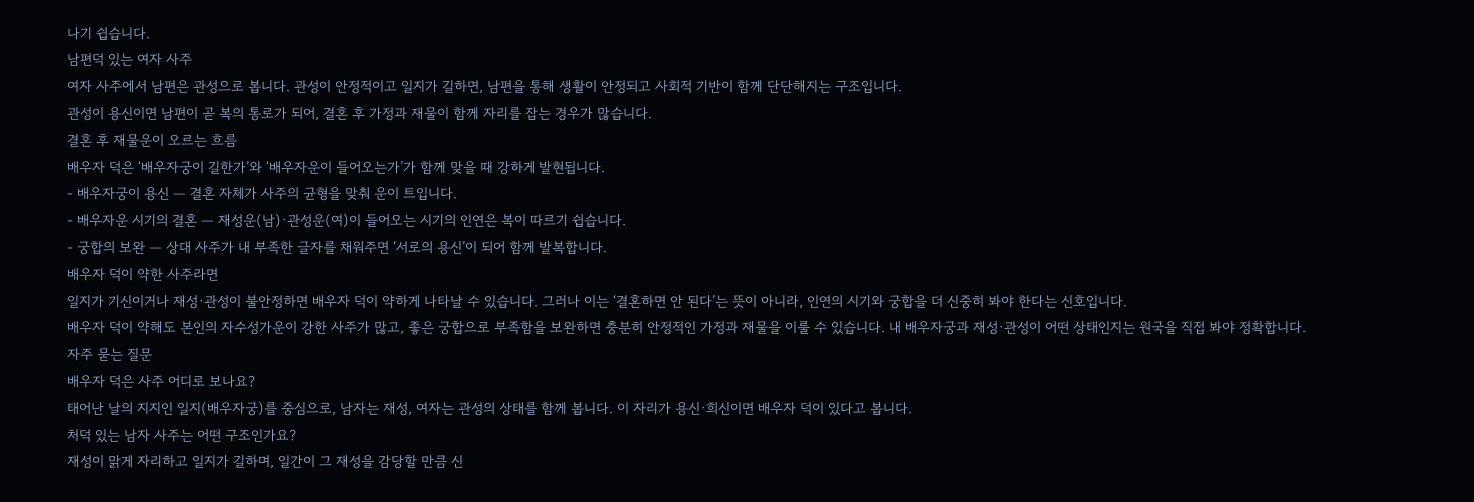나기 쉽습니다.
남편덕 있는 여자 사주
여자 사주에서 남편은 관성으로 봅니다. 관성이 안정적이고 일지가 길하면, 남편을 통해 생활이 안정되고 사회적 기반이 함께 단단해지는 구조입니다.
관성이 용신이면 남편이 곧 복의 통로가 되어, 결혼 후 가정과 재물이 함께 자리를 잡는 경우가 많습니다.
결혼 후 재물운이 오르는 흐름
배우자 덕은 ‘배우자궁이 길한가’와 ‘배우자운이 들어오는가’가 함께 맞을 때 강하게 발현됩니다.
- 배우자궁이 용신 — 결혼 자체가 사주의 균형을 맞춰 운이 트입니다.
- 배우자운 시기의 결혼 — 재성운(남)·관성운(여)이 들어오는 시기의 인연은 복이 따르기 쉽습니다.
- 궁합의 보완 — 상대 사주가 내 부족한 글자를 채워주면 ‘서로의 용신’이 되어 함께 발복합니다.
배우자 덕이 약한 사주라면
일지가 기신이거나 재성·관성이 불안정하면 배우자 덕이 약하게 나타날 수 있습니다. 그러나 이는 ‘결혼하면 안 된다’는 뜻이 아니라, 인연의 시기와 궁합을 더 신중히 봐야 한다는 신호입니다.
배우자 덕이 약해도 본인의 자수성가운이 강한 사주가 많고, 좋은 궁합으로 부족함을 보완하면 충분히 안정적인 가정과 재물을 이룰 수 있습니다. 내 배우자궁과 재성·관성이 어떤 상태인지는 원국을 직접 봐야 정확합니다.
자주 묻는 질문
배우자 덕은 사주 어디로 보나요?
태어난 날의 지지인 일지(배우자궁)를 중심으로, 남자는 재성, 여자는 관성의 상태를 함께 봅니다. 이 자리가 용신·희신이면 배우자 덕이 있다고 봅니다.
처덕 있는 남자 사주는 어떤 구조인가요?
재성이 맑게 자리하고 일지가 길하며, 일간이 그 재성을 감당할 만큼 신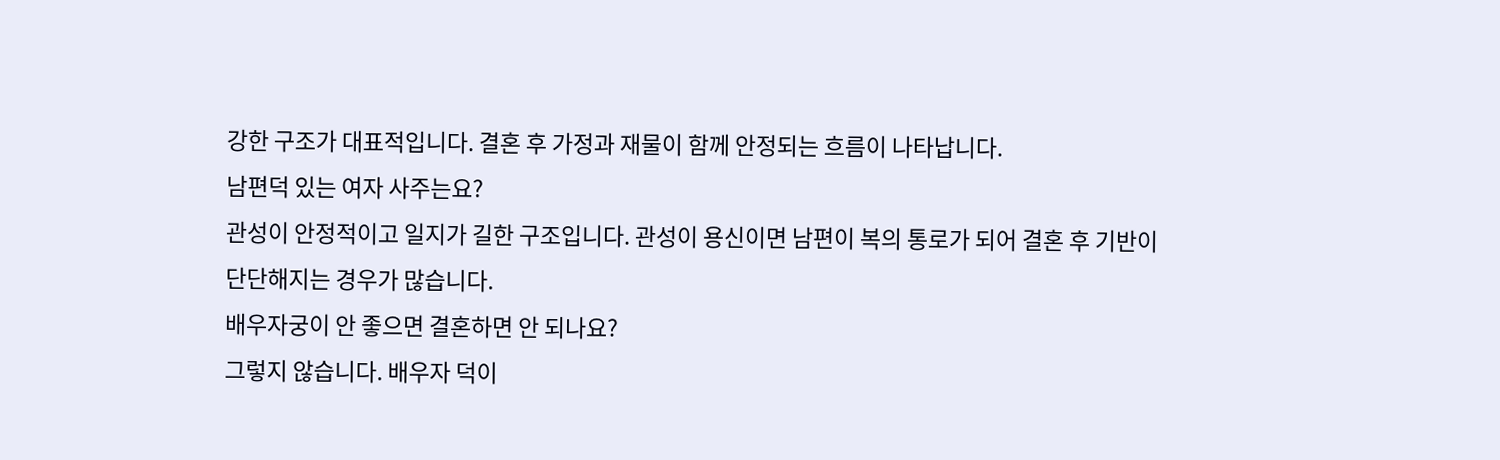강한 구조가 대표적입니다. 결혼 후 가정과 재물이 함께 안정되는 흐름이 나타납니다.
남편덕 있는 여자 사주는요?
관성이 안정적이고 일지가 길한 구조입니다. 관성이 용신이면 남편이 복의 통로가 되어 결혼 후 기반이 단단해지는 경우가 많습니다.
배우자궁이 안 좋으면 결혼하면 안 되나요?
그렇지 않습니다. 배우자 덕이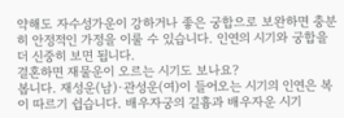약해도 자수성가운이 강하거나 좋은 궁합으로 보완하면 충분히 안정적인 가정을 이룰 수 있습니다. 인연의 시기와 궁합을 더 신중히 보면 됩니다.
결혼하면 재물운이 오르는 시기도 보나요?
봅니다. 재성운(남)·관성운(여)이 들어오는 시기의 인연은 복이 따르기 쉽습니다. 배우자궁의 길흉과 배우자운 시기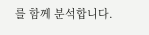를 함께 분석합니다.